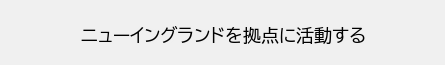ニューイングランドを拠点に活動する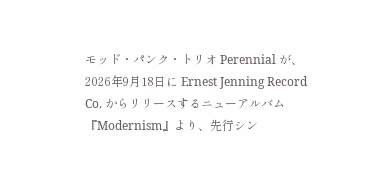モッド・パンク・トリオ Perennial が、2026年9月18日に Ernest Jenning Record Co. からリリースするニューアルバム『Modernism』より、先行シン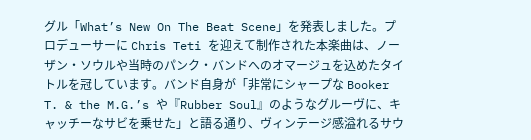グル「What’s New On The Beat Scene」を発表しました。プロデューサーに Chris Teti を迎えて制作された本楽曲は、ノーザン・ソウルや当時のパンク・バンドへのオマージュを込めたタイトルを冠しています。バンド自身が「非常にシャープな Booker T. & the M.G.’s や『Rubber Soul』のようなグルーヴに、キャッチーなサビを乗せた」と語る通り、ヴィンテージ感溢れるサウ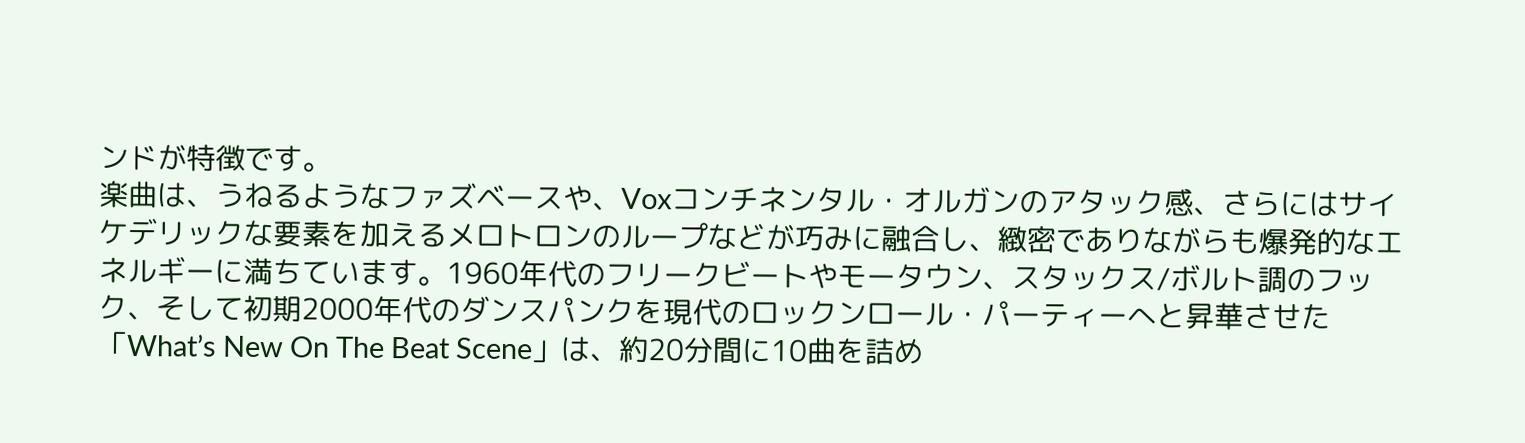ンドが特徴です。
楽曲は、うねるようなファズベースや、Voxコンチネンタル・オルガンのアタック感、さらにはサイケデリックな要素を加えるメロトロンのループなどが巧みに融合し、緻密でありながらも爆発的なエネルギーに満ちています。1960年代のフリークビートやモータウン、スタックス/ボルト調のフック、そして初期2000年代のダンスパンクを現代のロックンロール・パーティーへと昇華させた「What’s New On The Beat Scene」は、約20分間に10曲を詰め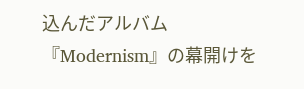込んだアルバム『Modernism』の幕開けを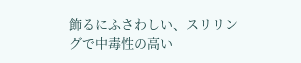飾るにふさわしい、スリリングで中毒性の高い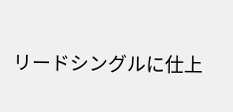リードシングルに仕上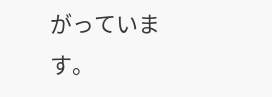がっています。